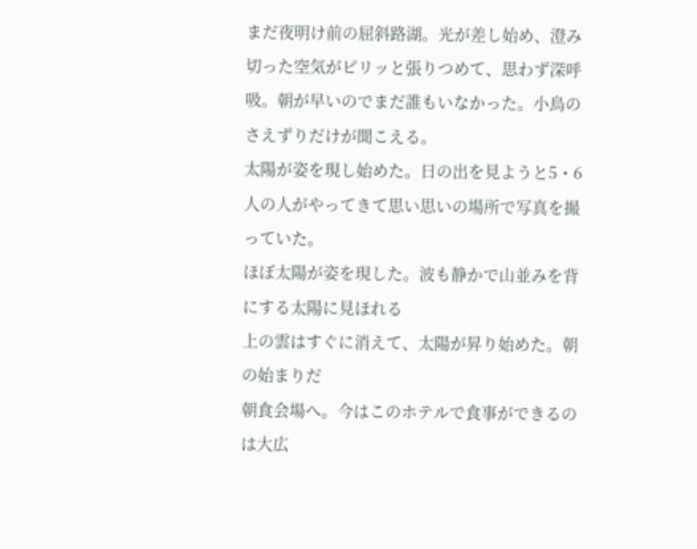まだ夜明け前の屈斜路湖。光が差し始め、澄み切った空気がピリッと張りつめて、思わず深呼吸。朝が早いのでまだ誰もいなかった。小鳥のさえずりだけが聞こえる。
太陽が姿を現し始めた。日の出を見ようと5・6人の人がやってきて思い思いの場所で写真を撮っていた。
ほぼ太陽が姿を現した。波も静かで山並みを背にする太陽に見ほれる
上の雲はすぐに消えて、太陽が昇り始めた。朝の始まりだ
朝食会場へ。今はこのホテルで食事ができるのは大広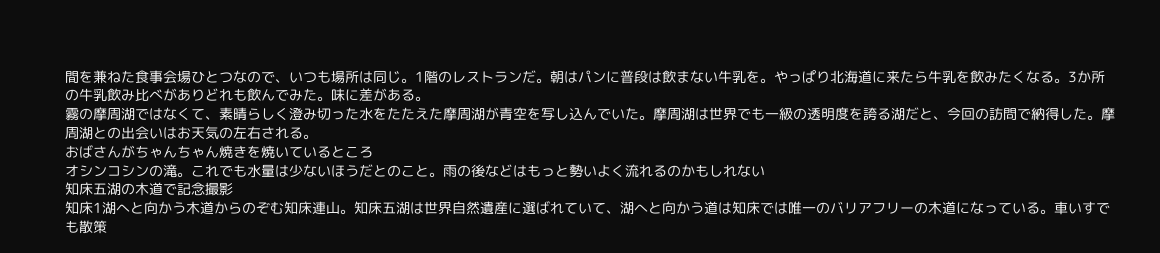間を兼ねた食事会場ひとつなので、いつも場所は同じ。1階のレストランだ。朝はパンに普段は飲まない牛乳を。やっぱり北海道に来たら牛乳を飲みたくなる。3か所の牛乳飲み比べがありどれも飲んでみた。味に差がある。
霧の摩周湖ではなくて、素晴らしく澄み切った水をたたえた摩周湖が青空を写し込んでいた。摩周湖は世界でも一級の透明度を誇る湖だと、今回の訪問で納得した。摩周湖との出会いはお天気の左右される。
おばさんがちゃんちゃん焼きを焼いているところ
オシンコシンの滝。これでも水量は少ないほうだとのこと。雨の後などはもっと勢いよく流れるのかもしれない
知床五湖の木道で記念撮影
知床1湖へと向かう木道からのぞむ知床連山。知床五湖は世界自然遺産に選ばれていて、湖へと向かう道は知床では唯一のバリアフリーの木道になっている。車いすでも散策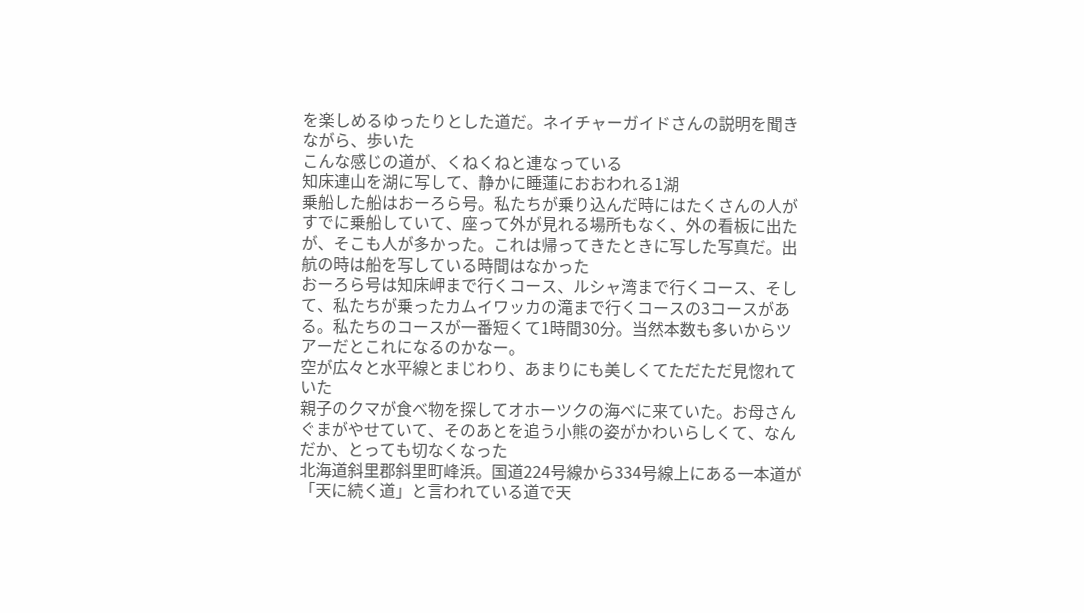を楽しめるゆったりとした道だ。ネイチャーガイドさんの説明を聞きながら、歩いた
こんな感じの道が、くねくねと連なっている
知床連山を湖に写して、静かに睡蓮におおわれる1湖
乗船した船はおーろら号。私たちが乗り込んだ時にはたくさんの人がすでに乗船していて、座って外が見れる場所もなく、外の看板に出たが、そこも人が多かった。これは帰ってきたときに写した写真だ。出航の時は船を写している時間はなかった
おーろら号は知床岬まで行くコース、ルシャ湾まで行くコース、そして、私たちが乗ったカムイワッカの滝まで行くコースの3コースがある。私たちのコースが一番短くて1時間30分。当然本数も多いからツアーだとこれになるのかなー。
空が広々と水平線とまじわり、あまりにも美しくてただただ見惚れていた
親子のクマが食べ物を探してオホーツクの海べに来ていた。お母さんぐまがやせていて、そのあとを追う小熊の姿がかわいらしくて、なんだか、とっても切なくなった
北海道斜里郡斜里町峰浜。国道224号線から334号線上にある一本道が「天に続く道」と言われている道で天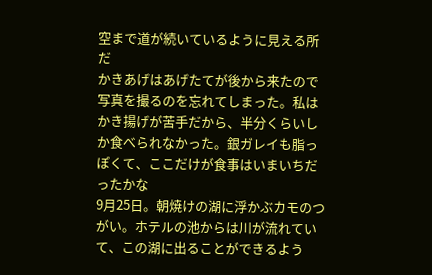空まで道が続いているように見える所だ
かきあげはあげたてが後から来たので写真を撮るのを忘れてしまった。私はかき揚げが苦手だから、半分くらいしか食べられなかった。銀ガレイも脂っぽくて、ここだけが食事はいまいちだったかな
9月25日。朝焼けの湖に浮かぶカモのつがい。ホテルの池からは川が流れていて、この湖に出ることができるよう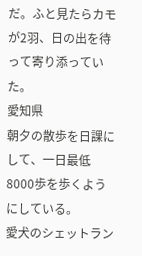だ。ふと見たらカモが2羽、日の出を待って寄り添っていた。
愛知県
朝夕の散歩を日課にして、一日最低8000歩を歩くようにしている。
愛犬のシェットラン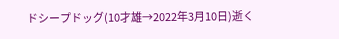ドシープドッグ(10才雄→2022年3月10日)逝く